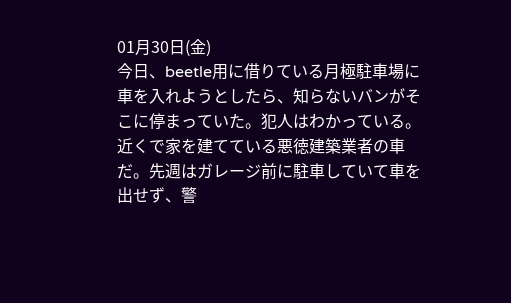01月30日(金)
今日、beetle用に借りている月極駐車場に車を入れようとしたら、知らないバンがそこに停まっていた。犯人はわかっている。近くで家を建てている悪徳建築業者の車だ。先週はガレージ前に駐車していて車を出せず、警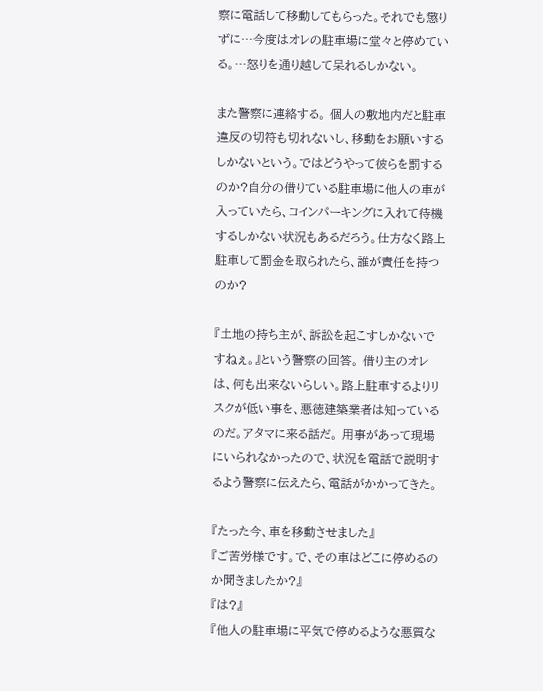察に電話して移動してもらった。それでも懲りずに…今度はオレの駐車場に堂々と停めている。…怒りを通り越して呆れるしかない。

また警察に連絡する。 個人の敷地内だと駐車違反の切符も切れないし、移動をお願いするしかないという。ではどうやって彼らを罰するのか?自分の借りている駐車場に他人の車が入っていたら、コインパーキングに入れて待機するしかない状況もあるだろう。仕方なく路上駐車して罰金を取られたら、誰が責任を持つのか?

『土地の持ち主が、訴訟を起こすしかないですねぇ。』という警察の回答。 借り主のオレは、何も出来ないらしい。路上駐車するよりリスクが低い事を、悪徳建築業者は知っているのだ。アタマに来る話だ。 用事があって現場にいられなかったので、状況を電話で説明するよう警察に伝えたら、電話がかかってきた。

『たった今、車を移動させました』
『ご苦労様です。で、その車はどこに停めるのか聞きましたか?』
『は?』
『他人の駐車場に平気で停めるような悪質な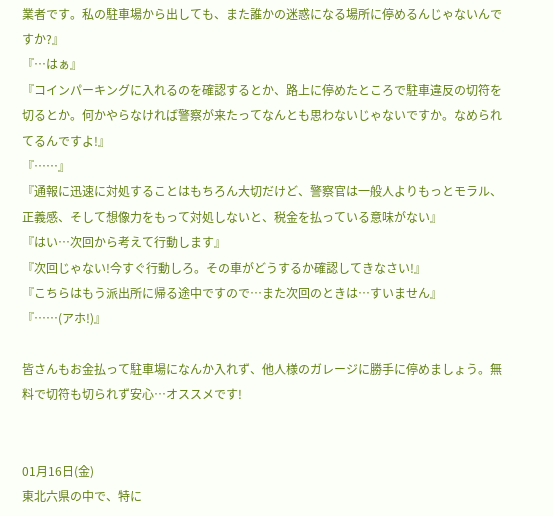業者です。私の駐車場から出しても、また誰かの迷惑になる場所に停めるんじゃないんですか?』
『…はぁ』
『コインパーキングに入れるのを確認するとか、路上に停めたところで駐車違反の切符を切るとか。何かやらなければ警察が来たってなんとも思わないじゃないですか。なめられてるんですよ!』
『……』
『通報に迅速に対処することはもちろん大切だけど、警察官は一般人よりもっとモラル、正義感、そして想像力をもって対処しないと、税金を払っている意味がない』
『はい…次回から考えて行動します』
『次回じゃない!今すぐ行動しろ。その車がどうするか確認してきなさい!』
『こちらはもう派出所に帰る途中ですので…また次回のときは…すいません』
『……(アホ!)』

皆さんもお金払って駐車場になんか入れず、他人様のガレージに勝手に停めましょう。無料で切符も切られず安心…オススメです!


01月16日(金)
東北六県の中で、特に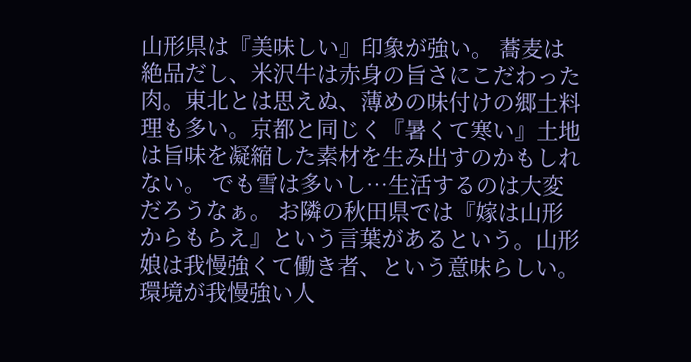山形県は『美味しい』印象が強い。 蕎麦は絶品だし、米沢牛は赤身の旨さにこだわった肉。東北とは思えぬ、薄めの味付けの郷土料理も多い。京都と同じく『暑くて寒い』土地は旨味を凝縮した素材を生み出すのかもしれない。 でも雪は多いし…生活するのは大変だろうなぁ。 お隣の秋田県では『嫁は山形からもらえ』という言葉があるという。山形娘は我慢強くて働き者、という意味らしい。環境が我慢強い人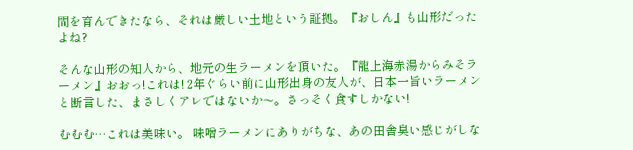間を育んできたなら、それは厳しい土地という証拠。『おしん』も山形だったよね?

そんな山形の知人から、地元の生ラーメンを頂いた。『龍上海赤湯からみそラーメン』おおっ!これは! 2年ぐらい前に山形出身の友人が、日本一旨いラーメンと断言した、まさしくアレではないか〜。さっそく食すしかない!

むむむ…これは美味い。 味噌ラーメンにありがちな、あの田舎臭い感じがしな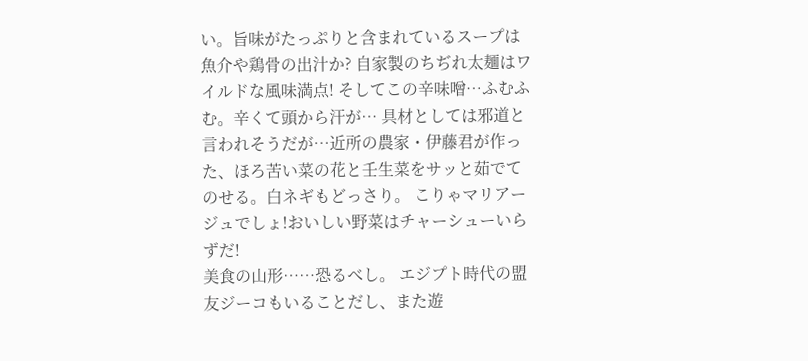い。旨味がたっぷりと含まれているスープは魚介や鶏骨の出汁か? 自家製のちぢれ太麺はワイルドな風味満点! そしてこの辛味噌…ふむふむ。辛くて頭から汗が… 具材としては邪道と言われそうだが…近所の農家・伊藤君が作った、ほろ苦い菜の花と壬生菜をサッと茹でてのせる。白ネギもどっさり。 こりゃマリアージュでしょ!おいしい野菜はチャーシューいらずだ!
美食の山形……恐るべし。 エジプト時代の盟友ジーコもいることだし、また遊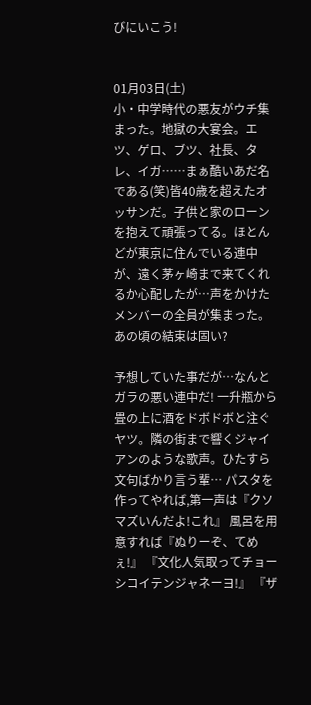びにいこう!


01月03日(土)
小・中学時代の悪友がウチ集まった。地獄の大宴会。エツ、ゲロ、ブツ、社長、タレ、イガ……まぁ酷いあだ名である(笑)皆40歳を超えたオッサンだ。子供と家のローンを抱えて頑張ってる。ほとんどが東京に住んでいる連中が、遠く茅ヶ崎まで来てくれるか心配したが…声をかけたメンバーの全員が集まった。あの頃の結束は固い?

予想していた事だが…なんとガラの悪い連中だ! 一升瓶から畳の上に酒をドボドボと注ぐヤツ。隣の街まで響くジャイアンのような歌声。ひたすら文句ばかり言う輩… パスタを作ってやれば,第一声は『クソマズいんだよ!これ』 風呂を用意すれば『ぬりーぞ、てめぇ!』 『文化人気取ってチョーシコイテンジャネーヨ!』 『ザ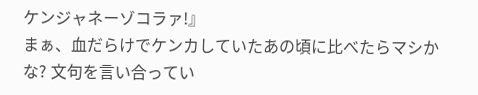ケンジャネーゾコラァ!』
まぁ、血だらけでケンカしていたあの頃に比べたらマシかな? 文句を言い合ってい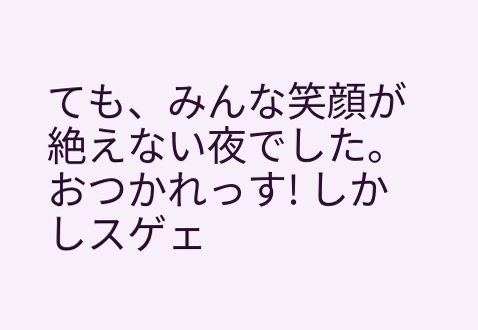ても、みんな笑顔が絶えない夜でした。おつかれっす! しかしスゲェ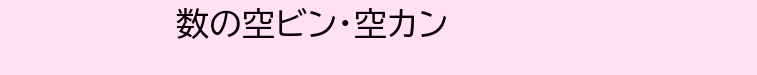数の空ビン・空カン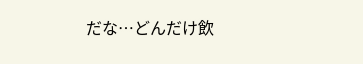だな…どんだけ飲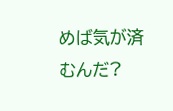めば気が済むんだ?